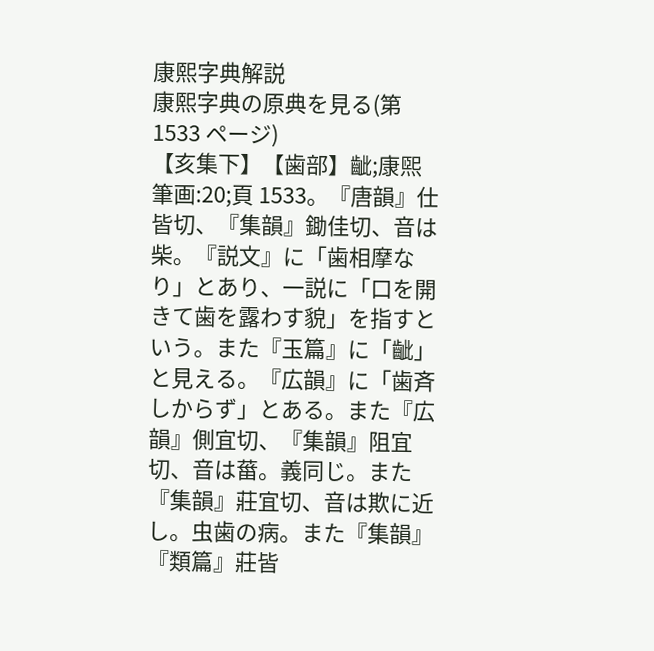康熙字典解説
康熙字典の原典を見る(第 1533 ページ)
【亥集下】【歯部】齜;康煕筆画:20;頁 1533。『唐韻』仕皆切、『集韻』鋤佳切、音は柴。『説文』に「歯相摩なり」とあり、一説に「口を開きて歯を露わす貌」を指すという。また『玉篇』に「齜」と見える。『広韻』に「歯斉しからず」とある。また『広韻』側宜切、『集韻』阻宜切、音は葘。義同じ。また『集韻』莊宜切、音は欺に近し。虫歯の病。また『集韻』『類篇』莊皆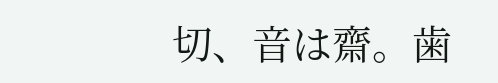切、音は齋。歯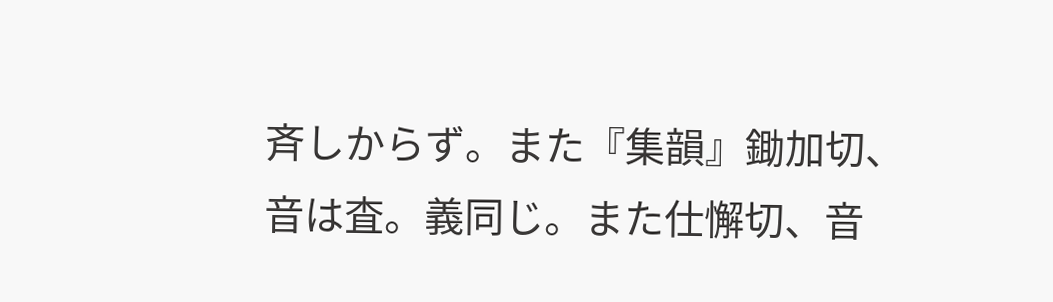斉しからず。また『集韻』鋤加切、音は査。義同じ。また仕懈切、音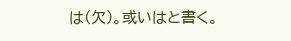は(欠)。或いはと書く。